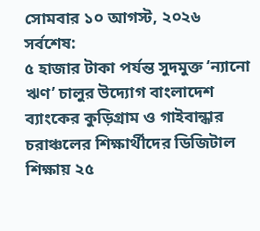সোমবার ১০ আগস্ট, ২০২৬
সর্বশেষ:
৫ হাজার টাকা পর্যন্ত সুদমুক্ত ‘ন্যানো ঋণ’ চালুর উদ্যোগ বাংলাদেশ ব্যাংকের কুড়িগ্রাম ও গাইবান্ধার চরাঞ্চলের শিক্ষার্থীদের ডিজিটাল শিক্ষায় ২৫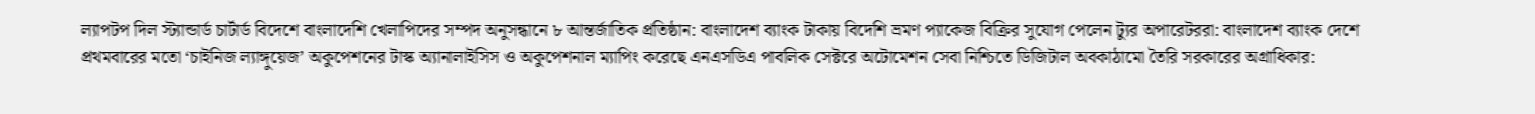ল্যাপটপ দিল স্ট্যান্ডার্ড চার্টার্ড বিদেশে বাংলাদেশি খেলাপিদের সম্পদ অনুসন্ধানে ৮ আন্তর্জাতিক প্রতিষ্ঠান: বাংলাদেশ ব্যাংক টাকায় বিদেশি ভ্রমণ প্যাকেজ বিক্রির সুযোগ পেলেন ট্যুর অপারেটররা: বাংলাদেশ ব্যাংক দেশে প্রথমবারের মতো ‘চাইনিজ ল্যাঙ্গুয়েজ’ অকুপেশনের টাস্ক অ্যানালাইসিস ও অকুপেশনাল ম্যাপিং করেছে এনএসডিএ পাবলিক সেক্টরে অটোমেশন সেবা নিশ্চিতে ডিজিটাল অবকাঠামো তৈরি সরকারের অগ্রাধিকার: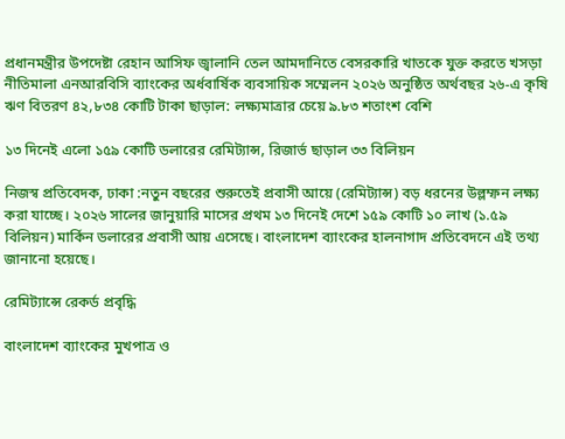প্রধানমন্ত্রীর উপদেষ্টা রেহান আসিফ জ্বালানি তেল আমদানিতে বেসরকারি খাতকে যুক্ত করতে খসড়া নীতিমালা এনআরবিসি ব্যাংকের অর্ধবার্ষিক ব্যবসায়িক সম্মেলন ২০২৬ অনুষ্ঠিত অর্থবছর ২৬-এ কৃষি ঋণ বিতরণ ৪২,৮৩৪ কোটি টাকা ছাড়াল: লক্ষ্যমাত্রার চেয়ে ৯.৮৩ শতাংশ বেশি

১৩ দিনেই এলো ১৫৯ কোটি ডলারের রেমিট্যান্স, রিজার্ভ ছাড়াল ৩৩ বিলিয়ন

নিজস্ব প্রতিবেদক, ঢাকা :নতুন বছরের শুরুতেই প্রবাসী আয়ে (রেমিট্যান্স) বড় ধরনের উল্লম্ফন লক্ষ্য করা যাচ্ছে। ২০২৬ সালের জানুয়ারি মাসের প্রথম ১৩ দিনেই দেশে ১৫৯ কোটি ১০ লাখ (১.৫৯ বিলিয়ন) মার্কিন ডলারের প্রবাসী আয় এসেছে। বাংলাদেশ ব্যাংকের হালনাগাদ প্রতিবেদনে এই তথ্য জানানো হয়েছে।

রেমিট্যান্সে রেকর্ড প্রবৃদ্ধি

বাংলাদেশ ব্যাংকের মুখপাত্র ও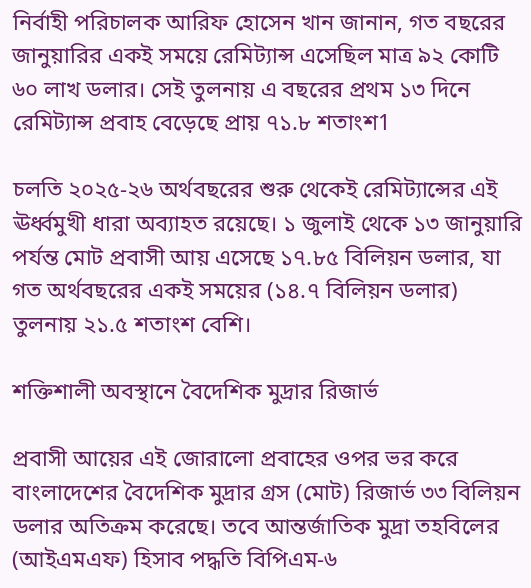নির্বাহী পরিচালক আরিফ হোসেন খান জানান, গত বছরের জানুয়ারির একই সময়ে রেমিট্যান্স এসেছিল মাত্র ৯২ কোটি ৬০ লাখ ডলার। সেই তুলনায় এ বছরের প্রথম ১৩ দিনে রেমিট্যান্স প্রবাহ বেড়েছে প্রায় ৭১.৮ শতাংশ1

চলতি ২০২৫-২৬ অর্থবছরের শুরু থেকেই রেমিট্যান্সের এই ঊর্ধ্বমুখী ধারা অব্যাহত রয়েছে। ১ জুলাই থেকে ১৩ জানুয়ারি পর্যন্ত মোট প্রবাসী আয় এসেছে ১৭.৮৫ বিলিয়ন ডলার, যা গত অর্থবছরের একই সময়ের (১৪.৭ বিলিয়ন ডলার) তুলনায় ২১.৫ শতাংশ বেশি।

শক্তিশালী অবস্থানে বৈদেশিক মুদ্রার রিজার্ভ

প্রবাসী আয়ের এই জোরালো প্রবাহের ওপর ভর করে বাংলাদেশের বৈদেশিক মুদ্রার গ্রস (মোট) রিজার্ভ ৩৩ বিলিয়ন ডলার অতিক্রম করেছে। তবে আন্তর্জাতিক মুদ্রা তহবিলের (আইএমএফ) হিসাব পদ্ধতি বিপিএম-৬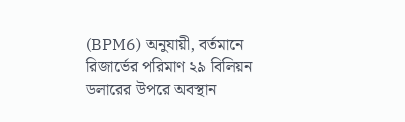(BPM6) অনুযায়ী, বর্তমানে রিজার্ভের পরিমাণ ২৯ বিলিয়ন ডলারের উপরে অবস্থান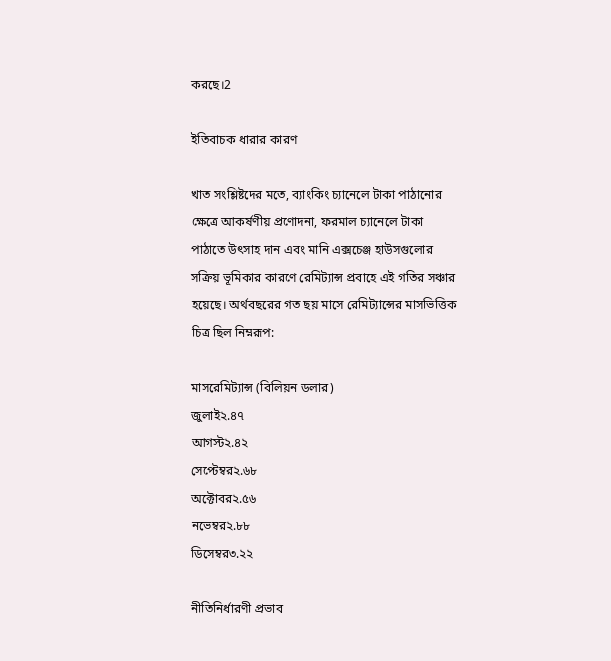করছে।2

ইতিবাচক ধারার কারণ

খাত সংশ্লিষ্টদের মতে, ব্যাংকিং চ্যানেলে টাকা পাঠানোর ক্ষেত্রে আকর্ষণীয় প্রণোদনা, ফরমাল চ্যানেলে টাকা পাঠাতে উৎসাহ দান এবং মানি এক্সচেঞ্জ হাউসগুলোর সক্রিয় ভূমিকার কারণে রেমিট্যান্স প্রবাহে এই গতির সঞ্চার হয়েছে। অর্থবছরের গত ছয় মাসে রেমিট্যান্সের মাসভিত্তিক চিত্র ছিল নিম্নরূপ:

মাসরেমিট্যান্স (বিলিয়ন ডলার)
জুলাই২.৪৭
আগস্ট২.৪২
সেপ্টেম্বর২.৬৮
অক্টোবর২.৫৬
নভেম্বর২.৮৮
ডিসেম্বর৩.২২

নীতিনির্ধারণী প্রভাব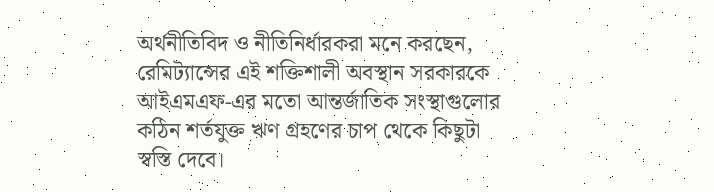অর্থনীতিবিদ ও নীতিনির্ধারকরা মনে করছেন, রেমিট্যান্সের এই শক্তিশালী অবস্থান সরকারকে আইএমএফ-এর মতো আন্তর্জাতিক সংস্থাগুলোর কঠিন শর্তযুক্ত ঋণ গ্রহণের চাপ থেকে কিছুটা স্বস্তি দেবে।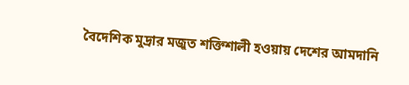বৈদেশিক মুদ্রার মজুত শক্তিশালী হওয়ায় দেশের আমদানি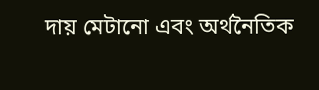দায় মেটানো এবং অর্থনৈতিক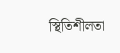স্থিতিশীলতা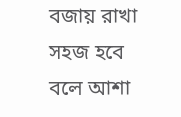বজায় রাখা সহজ হবে বলে আশা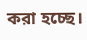করা হচ্ছে।